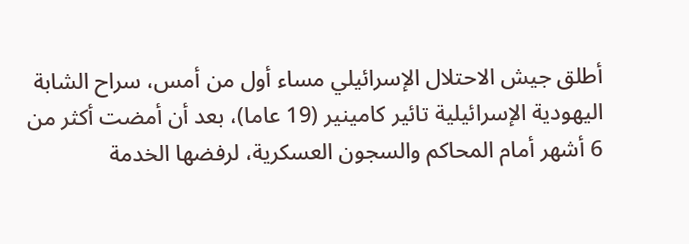أطلق جيش الاحتلال الإسرائيلي مساء أول من أمس، سراح الشابة اليهودية الإسرائيلية تائير كامينير (19 عاما)، بعد أن أمضت أكثر من 6 أشهر أمام المحاكم والسجون العسكرية، لرفضها الخدمة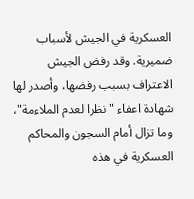العسكرية في الجيش لأسباب ضميرية. وقد رفض الجيش الاعتراف بسبب رفضها، وأصدر لها شهادة اعفاء "نظرا لعدم الملاءمة"، وما تزال أمام السجون والمحاكم العسكرية في هذه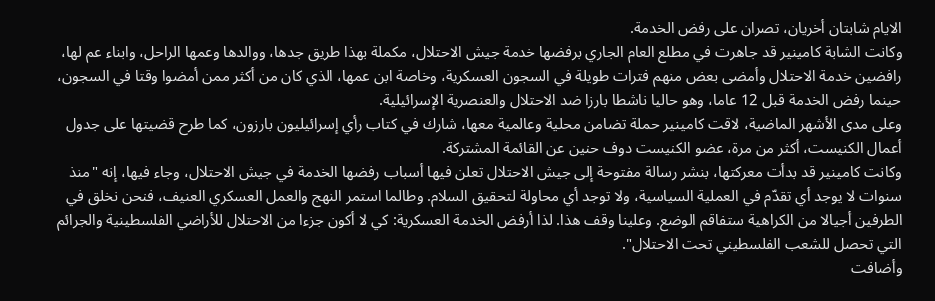الايام شابتان أخريان، تصران على رفض الخدمة.
وكانت الشابة كامينير قد جاهرت في مطلع العام الجاري برفضها خدمة جيش الاحتلال، مكملة بهذا طريق جدها، ووالدها وعمها الراحل، وابناء عم لها، رافضين خدمة الاحتلال وأمضى بعض منهم فترات طويلة في السجون العسكرية، وخاصة ابن عمها، الذي كان من أكثر ممن أمضوا وقتا في السجون، حينما رفض الخدمة قبل 12 عاما، وهو حاليا ناشطا بارزا ضد الاحتلال والعنصرية الإسرائيلية.
وعلى مدى الأشهر الماضية، لاقت كامينير حملة تضامن محلية وعالمية معها، شارك في كتاب رأي إسرائيليون بارزون، كما طرح قضيتها على جدول أعمال الكنيست، أكثر من مرة، عضو الكنيست دوف حنين عن القائمة المشتركة.
وكانت كامينير قد بدأت معركتها، بنشر رسالة مفتوحة إلى جيش الاحتلال تعلن فيها أسباب رفضها الخدمة في جيش الاحتلال، وجاء فيها، إنه "منذ سنوات لا يوجد أي تقدّم في العملية السياسية، ولا توجد أي محاولة لتحقيق السلام. وطالما استمر النهج والعمل العسكري العنيف، فنحن نخلق في الطرفين أجيالا من الكراهية ستفاقم الوضع. وعلينا وقف هذا. لذا أرفض الخدمة العسكرية: كي لا أكون جزءا من الاحتلال للأراضي الفلسطينية والجرائم التي تحصل للشعب الفلسطيني تحت الاحتلال".
وأضافت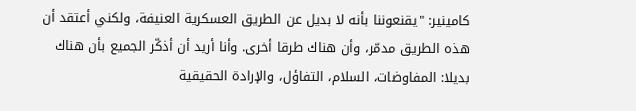كامينير: "يقنعوننا بأنه لا بديل عن الطريق العسكرية العنيفة، ولكني أعتقد أن هذه الطريق مدمّر، وأن هناك طرقا أخرى. وأنا أريد أن أذكّر الجميع بأن هناك بديلا: المفاوضات، السلام، التفاؤل، والإرادة الحقيقية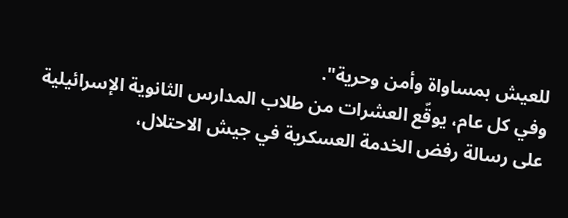للعيش بمساواة وأمن وحرية".
وفي كل عام، يوقّع العشرات من طلاب المدارس الثانوية الإسرائيلية على رسالة رفض الخدمة العسكرية في جيش الاحتلال،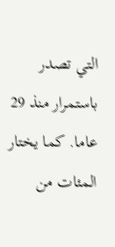التي تصدر باستمرار منذ 29 عاما. كما يختار المئات من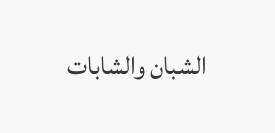الشبان والشابات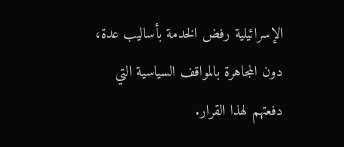الإسرائيلية رفض الخدمة بأساليب عدة، دون المجاهرة بالمواقف السياسية التي دفعتهم لهذا القرار.